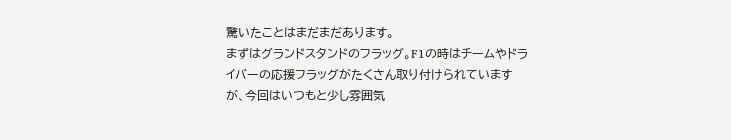驚いたことはまだまだあります。
まずはグランドスタンドのフラッグ。F1の時はチームやドライバーの応援フラッグがたくさん取り付けられていますが、今回はいつもと少し雰囲気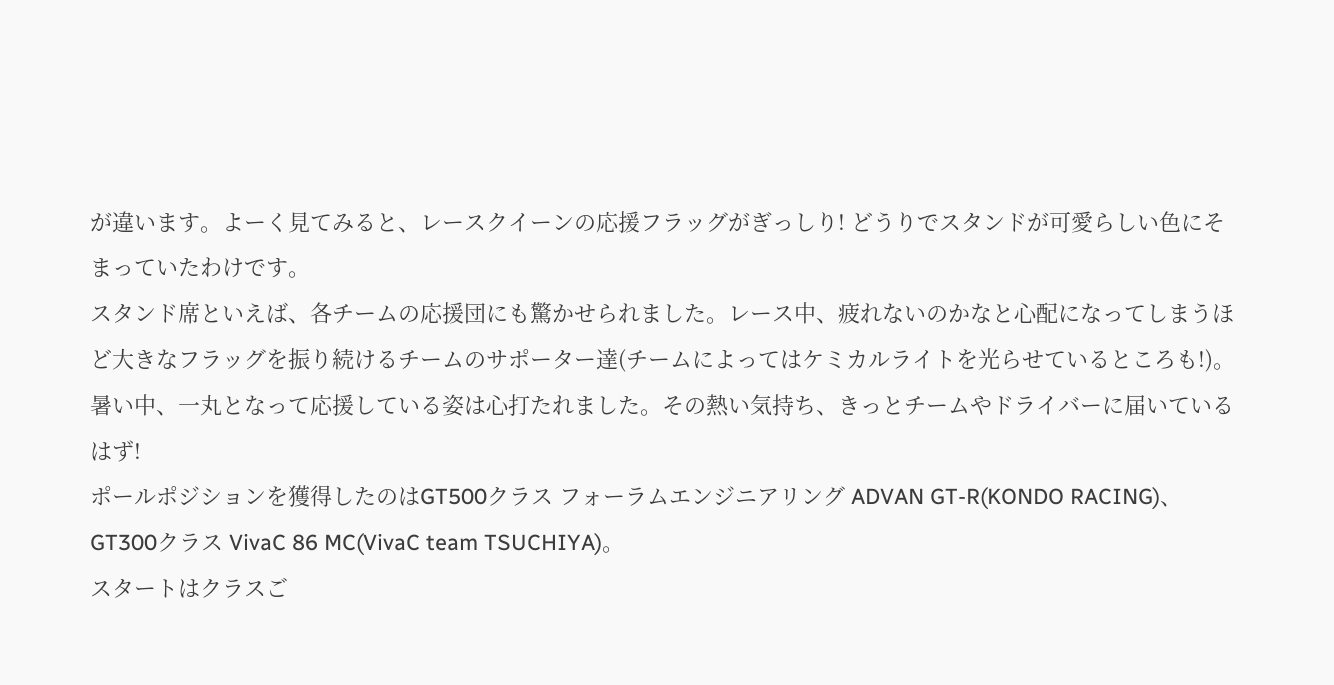が違います。よーく見てみると、レースクイーンの応援フラッグがぎっしり! どうりでスタンドが可愛らしい色にそまっていたわけです。
スタンド席といえば、各チームの応援団にも驚かせられました。レース中、疲れないのかなと心配になってしまうほど大きなフラッグを振り続けるチームのサポーター達(チームによってはケミカルライトを光らせているところも!)。暑い中、一丸となって応援している姿は心打たれました。その熱い気持ち、きっとチームやドライバーに届いているはず!
ポールポジションを獲得したのはGT500クラス フォーラムエンジニアリング ADVAN GT-R(KONDO RACING)、GT300クラス VivaC 86 MC(VivaC team TSUCHIYA)。
スタートはクラスご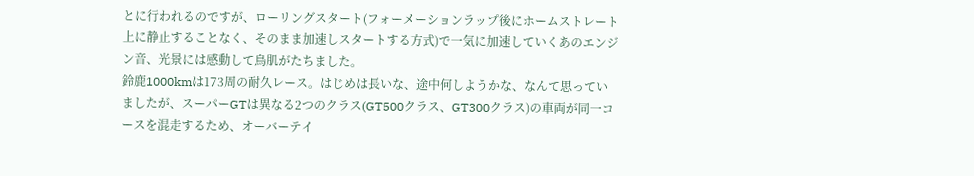とに行われるのですが、ローリングスタート(フォーメーションラップ後にホームストレート上に静止することなく、そのまま加速しスタートする方式)で一気に加速していくあのエンジン音、光景には感動して鳥肌がたちました。
鈴鹿1000kmは173周の耐久レース。はじめは長いな、途中何しようかな、なんて思っていましたが、スーパーGTは異なる2つのクラス(GT500クラス、GT300クラス)の車両が同一コースを混走するため、オーバーテイ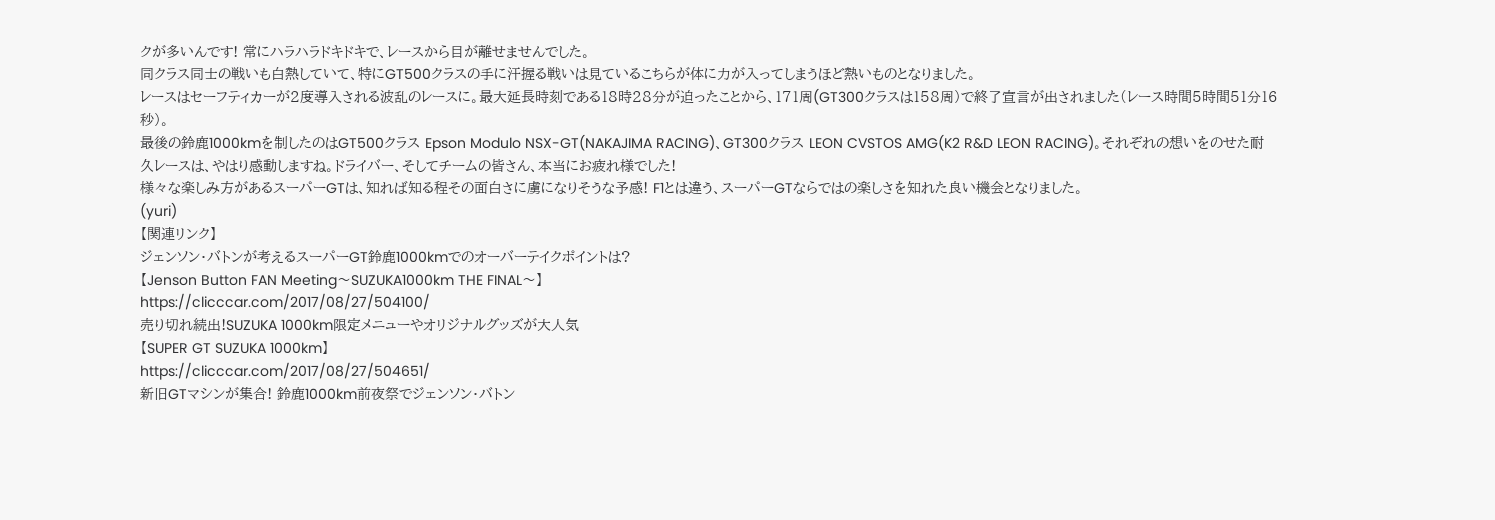クが多いんです! 常にハラハラドキドキで、レースから目が離せませんでした。
同クラス同士の戦いも白熱していて、特にGT500クラスの手に汗握る戦いは見ているこちらが体に力が入ってしまうほど熱いものとなりました。
レースはセーフティカーが2度導入される波乱のレースに。最大延長時刻である18時28分が迫ったことから、171周(GT300クラスは158周)で終了宣言が出されました(レース時間5時間51分16秒)。
最後の鈴鹿1000kmを制したのはGT500クラス Epson Modulo NSX-GT(NAKAJIMA RACING)、GT300クラス LEON CVSTOS AMG(K2 R&D LEON RACING)。それぞれの想いをのせた耐久レースは、やはり感動しますね。ドライバー、そしてチームの皆さん、本当にお疲れ様でした!
様々な楽しみ方があるスーパーGTは、知れば知る程その面白さに虜になりそうな予感! F1とは違う、スーパーGTならではの楽しさを知れた良い機会となりました。
(yuri)
【関連リンク】
ジェンソン・バトンが考えるスーパーGT鈴鹿1000kmでのオーバーテイクポイントは?
【Jenson Button FAN Meeting〜SUZUKA1000km THE FINAL〜】
https://clicccar.com/2017/08/27/504100/
売り切れ続出!SUZUKA 1000km限定メニューやオリジナルグッズが大人気
【SUPER GT SUZUKA 1000km】
https://clicccar.com/2017/08/27/504651/
新旧GTマシンが集合! 鈴鹿1000km前夜祭でジェンソン・バトン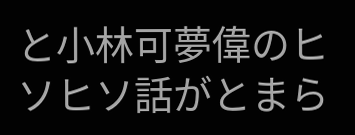と小林可夢偉のヒソヒソ話がとまら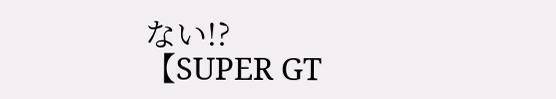ない!?
【SUPER GT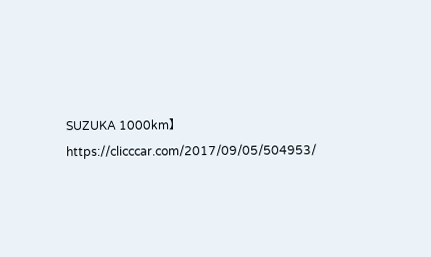SUZUKA 1000km】
https://clicccar.com/2017/09/05/504953/